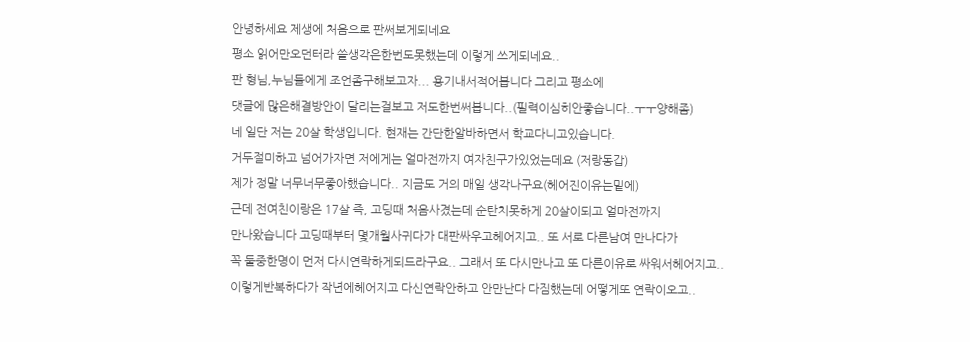안녕하세요 제생에 처음으로 판써보게되네요
평소 읽어만오던터라 쓸생각은한번도못했는데 이렇게 쓰게되네요..
판 형님,누님들에게 조언좀구해보고자... 용기내서적어봅니다 그리고 평소에
댓글에 많은해결방안이 달리는걸보고 저도한번써봅니다..(필력이심히안좋습니다..ㅜㅜ양해좀)
네 일단 저는 20살 학생입니다. 현재는 간단한알바하면서 학교다니고있습니다.
거두절미하고 넘어가자면 저에게는 얼마전까지 여자친구가있었는데요 (저랑동갑)
제가 정말 너무너무좋아했습니다.. 지금도 거의 매일 생각나구요(헤어진이유는밑에)
근데 전여친이랑은 17살 즉, 고딩때 처음사겼는데 순탄치못하게 20살이되고 얼마전까지
만나왔습니다 고딩때부터 몇개월사귀다가 대판싸우고헤어지고.. 또 서로 다른남여 만나다가
꼭 둘중한명이 먼저 다시연락하게되드라구요.. 그래서 또 다시만나고 또 다른이유로 싸워서헤어지고..
이렇게반복하다가 작년에헤어지고 다신연락안하고 안만난다 다짐했는데 어떻게또 연락이오고..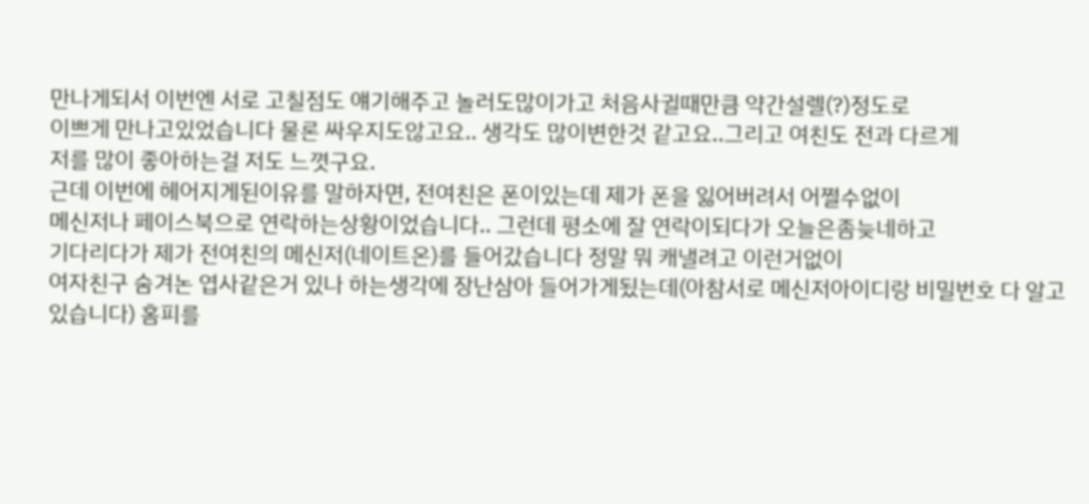만나게되서 이번엔 서로 고칠점도 얘기해주고 놀러도많이가고 처음사귈때만큼 약간설렐(?)정도로
이쁘게 만나고있었습니다 물론 싸우지도않고요.. 생각도 많이변한것 같고요..그리고 여친도 전과 다르게
저를 많이 좋아하는걸 저도 느꼇구요.
근데 이번에 헤어지게된이유를 말하자면, 전여친은 폰이있는데 제가 폰을 잃어버려서 어쩔수없이
메신저나 페이스북으로 연락하는상황이었습니다.. 그런데 평소에 잘 연락이되다가 오늘은좀늦네하고
기다리다가 제가 전여친의 메신저(네이트온)를 들어갔습니다 정말 뭐 캐낼려고 이런거없이
여자친구 숨겨논 엽사같은거 있나 하는생각에 장난삼아 들어가게됬는데(아참서로 메신저아이디랑 비밀번호 다 알고있습니다) 홈피를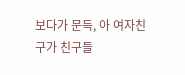보다가 문득, 아 여자친구가 친구들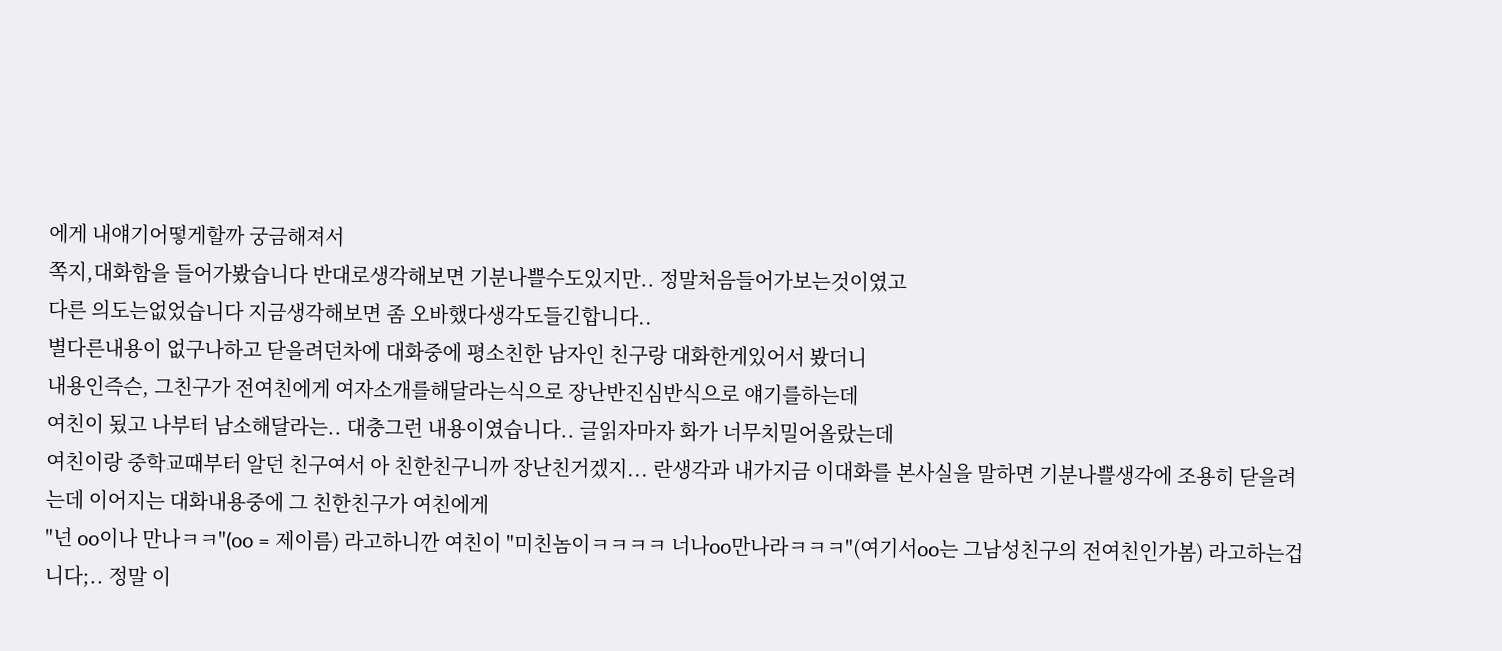에게 내얘기어떻게할까 궁금해져서
쪽지,대화함을 들어가봤습니다 반대로생각해보면 기분나쁠수도있지만.. 정말처음들어가보는것이였고
다른 의도는없었습니다 지금생각해보면 좀 오바했다생각도들긴합니다..
별다른내용이 없구나하고 닫을려던차에 대화중에 평소친한 남자인 친구랑 대화한게있어서 봤더니
내용인즉슨, 그친구가 전여친에게 여자소개를해달라는식으로 장난반진심반식으로 얘기를하는데
여친이 됬고 나부터 남소해달라는.. 대충그런 내용이였습니다.. 글읽자마자 화가 너무치밀어올랐는데
여친이랑 중학교때부터 알던 친구여서 아 친한친구니까 장난친거겠지... 란생각과 내가지금 이대화를 본사실을 말하면 기분나쁠생각에 조용히 닫을려는데 이어지는 대화내용중에 그 친한친구가 여친에게
"넌 oo이나 만나ㅋㅋ"(oo = 제이름) 라고하니깐 여친이 "미친놈이ㅋㅋㅋㅋ 너나oo만나라ㅋㅋㅋ"(여기서oo는 그남성친구의 전여친인가봄) 라고하는겁니다;.. 정말 이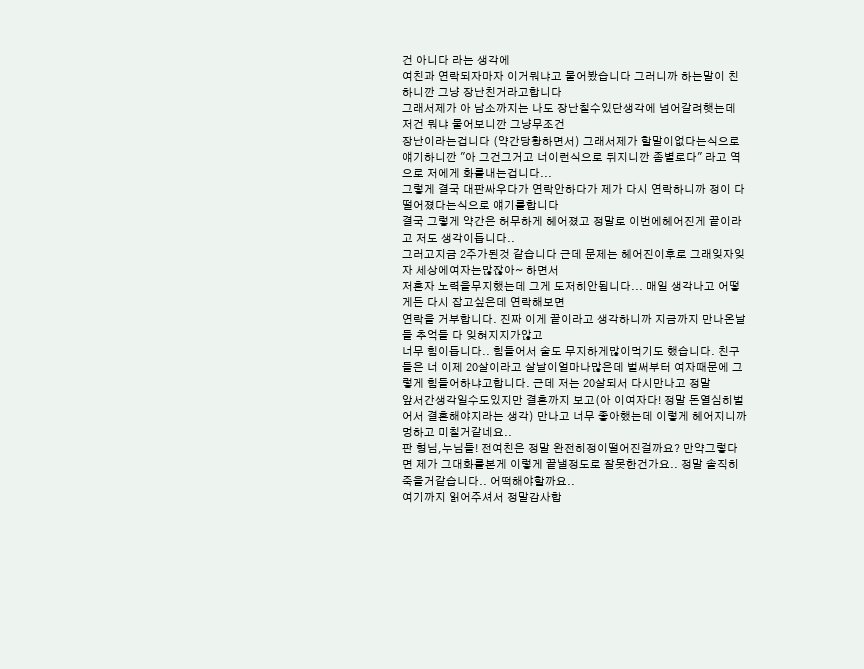건 아니다 라는 생각에
여친과 연락되자마자 이거뭐냐고 물어봤습니다 그러니까 하는말이 친하니깐 그냥 장난친거라고합니다
그래서제가 아 남소까지는 나도 장난칠수있단생각에 넘어갈려햇는데 저건 뭐냐 물어보니깐 그냥무조건
장난이라는겁니다 (약간당황하면서) 그래서제가 할말이없다는식으로 얘기하니깐 "아 그건그거고 너이런식으로 뒤지니깐 좀별로다" 라고 역으로 저에게 화를내는겁니다...
그렇게 결국 대판싸우다가 연락안하다가 제가 다시 연락하니까 정이 다떨어졌다는식으로 얘기를합니다
결국 그렇게 약간은 허무하게 헤어졌고 정말로 이번에헤어진게 끝이라고 저도 생각이듭니다..
그러고지금 2주가된것 같습니다 근데 문제는 헤어진이후로 그래잊자잊자 세상에여자는많잖아~ 하면서
저혼자 노력을무지했는데 그게 도저히안됩니다... 매일 생각나고 어떻게든 다시 잡고싶은데 연락해보면
연락을 거부합니다. 진짜 이게 끝이라고 생각하니까 지금까지 만나온날들 추억들 다 잊혀지지가않고
너무 힘이듭니다.. 힘들어서 술도 무지하게많이먹기도 했습니다. 친구들은 너 이제 20살이라고 살날이얼마나많은데 벌써부터 여자때문에 그렇게 힘들어하냐고합니다. 근데 저는 20살되서 다시만나고 정말
앞서간생각일수도있지만 결혼까지 보고(아 이여자다! 정말 돈열심히벌어서 결혼해야지라는 생각) 만나고 너무 좋아했는데 이렇게 헤어지니까 멍하고 미칠거같네요..
판 형님,누님들! 전여친은 정말 완전히정이떨어진걸까요? 만약그렇다면 제가 그대화를본게 이렇게 끝낼정도로 잘못한건가요.. 정말 솔직히 죽을거같습니다.. 어떡해야할까요..
여기까지 읽어주셔서 정말감사합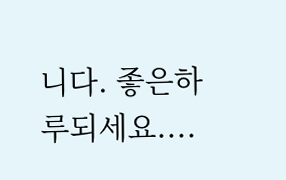니다. 좋은하루되세요....